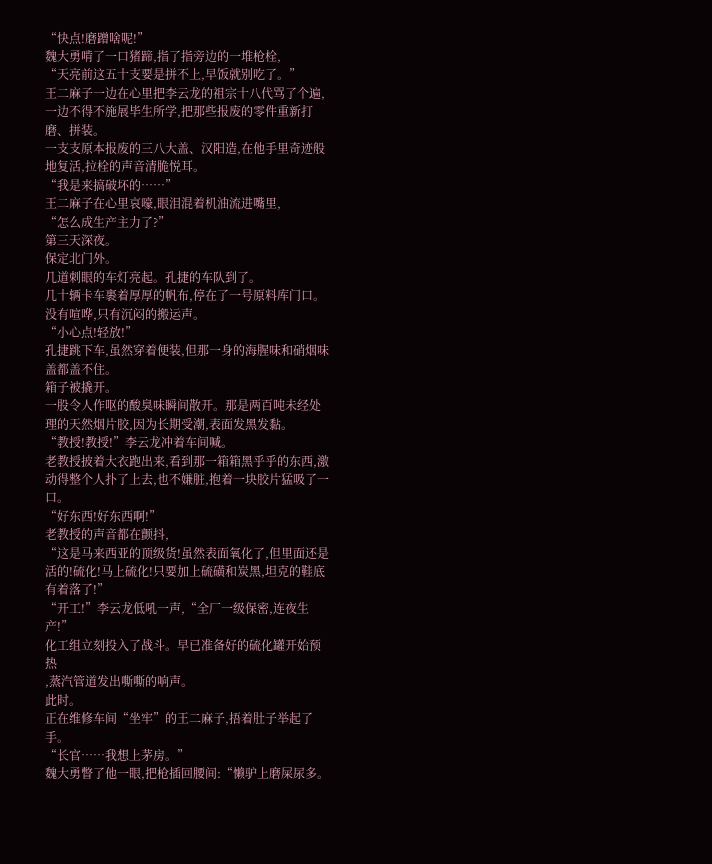“快点!磨蹭啥呢!”
魏大勇啃了一口猪蹄,指了指旁边的一堆枪栓,
“天亮前这五十支要是拼不上,早饭就别吃了。”
王二麻子一边在心里把李云龙的祖宗十八代骂了个遍,一边不得不施展毕生所学,把那些报废的零件重新打磨、拼装。
一支支原本报废的三八大盖、汉阳造,在他手里奇迹般地复活,拉栓的声音清脆悦耳。
“我是来搞破坏的……”
王二麻子在心里哀嚎,眼泪混着机油流进嘴里,
“怎么成生产主力了?”
第三天深夜。
保定北门外。
几道刺眼的车灯亮起。孔捷的车队到了。
几十辆卡车裹着厚厚的帆布,停在了一号原料库门口。
没有喧哗,只有沉闷的搬运声。
“小心点!轻放!”
孔捷跳下车,虽然穿着便装,但那一身的海腥味和硝烟味盖都盖不住。
箱子被撬开。
一股令人作呕的酸臭味瞬间散开。那是两百吨未经处理的天然烟片胶,因为长期受潮,表面发黑发黏。
“教授!教授!”李云龙冲着车间喊。
老教授披着大衣跑出来,看到那一箱箱黑乎乎的东西,激动得整个人扑了上去,也不嫌脏,抱着一块胶片猛吸了一口。
“好东西!好东西啊!”
老教授的声音都在颤抖,
“这是马来西亚的顶级货!虽然表面氧化了,但里面还是活的!硫化!马上硫化!只要加上硫磺和炭黑,坦克的鞋底有着落了!”
“开工!”李云龙低吼一声,“全厂一级保密,连夜生产!”
化工组立刻投入了战斗。早已准备好的硫化罐开始预热
,蒸汽管道发出嘶嘶的响声。
此时。
正在维修车间“坐牢”的王二麻子,捂着肚子举起了手。
“长官……我想上茅房。”
魏大勇瞥了他一眼,把枪插回腰间:“懒驴上磨屎尿多。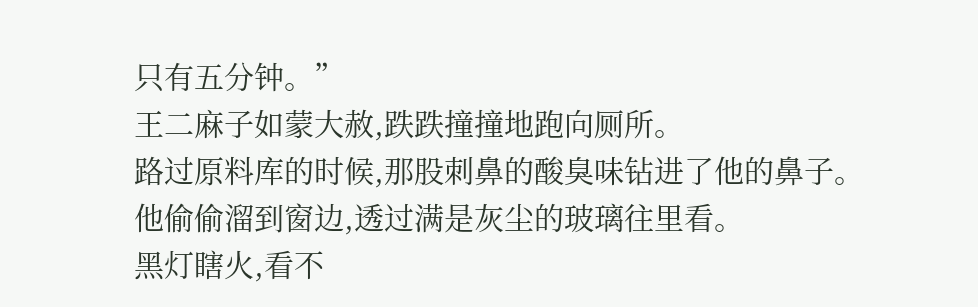只有五分钟。”
王二麻子如蒙大赦,跌跌撞撞地跑向厕所。
路过原料库的时候,那股刺鼻的酸臭味钻进了他的鼻子。
他偷偷溜到窗边,透过满是灰尘的玻璃往里看。
黑灯瞎火,看不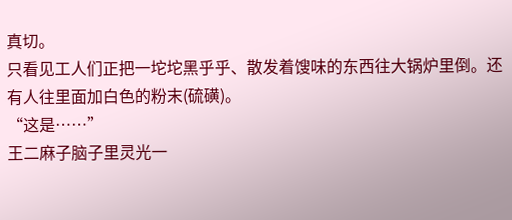真切。
只看见工人们正把一坨坨黑乎乎、散发着馊味的东西往大锅炉里倒。还有人往里面加白色的粉末(硫磺)。
“这是……”
王二麻子脑子里灵光一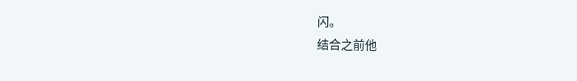闪。
结合之前他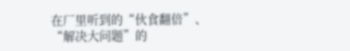在厂里听到的“伙食翻倍”、“解决大问题”的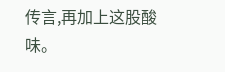传言,再加上这股酸味。